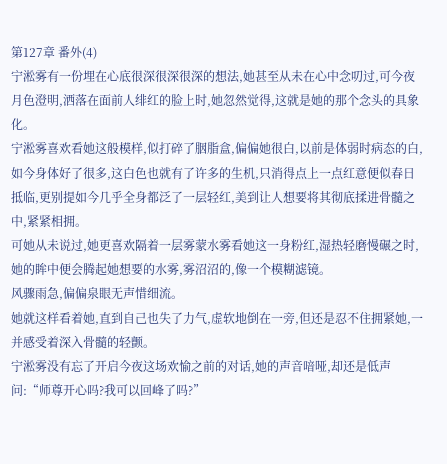第127章 番外(4)
宁淞雾有一份埋在心底很深很深很深的想法,她甚至从未在心中念叨过,可今夜月色澄明,洒落在面前人绯红的脸上时,她忽然觉得,这就是她的那个念头的具象化。
宁淞雾喜欢看她这般模样,似打碎了胭脂盒,偏偏她很白,以前是体弱时病态的白,如今身体好了很多,这白色也就有了许多的生机,只消得点上一点红意便似春日抵临,更别提如今几乎全身都泛了一层轻红,美到让人想要将其彻底揉进骨髓之中,紧紧相拥。
可她从未说过,她更喜欢隔着一层雾蒙水雾看她这一身粉红,湿热轻磨慢碾之时,她的眸中便会腾起她想要的水雾,雾沼沼的,像一个模糊滤镜。
风骤雨急,偏偏泉眼无声惜细流。
她就这样看着她,直到自己也失了力气,虚软地倒在一旁,但还是忍不住拥紧她,一并感受着深入骨髓的轻颤。
宁淞雾没有忘了开启今夜这场欢愉之前的对话,她的声音喑哑,却还是低声问:“师尊开心吗?我可以回峰了吗?”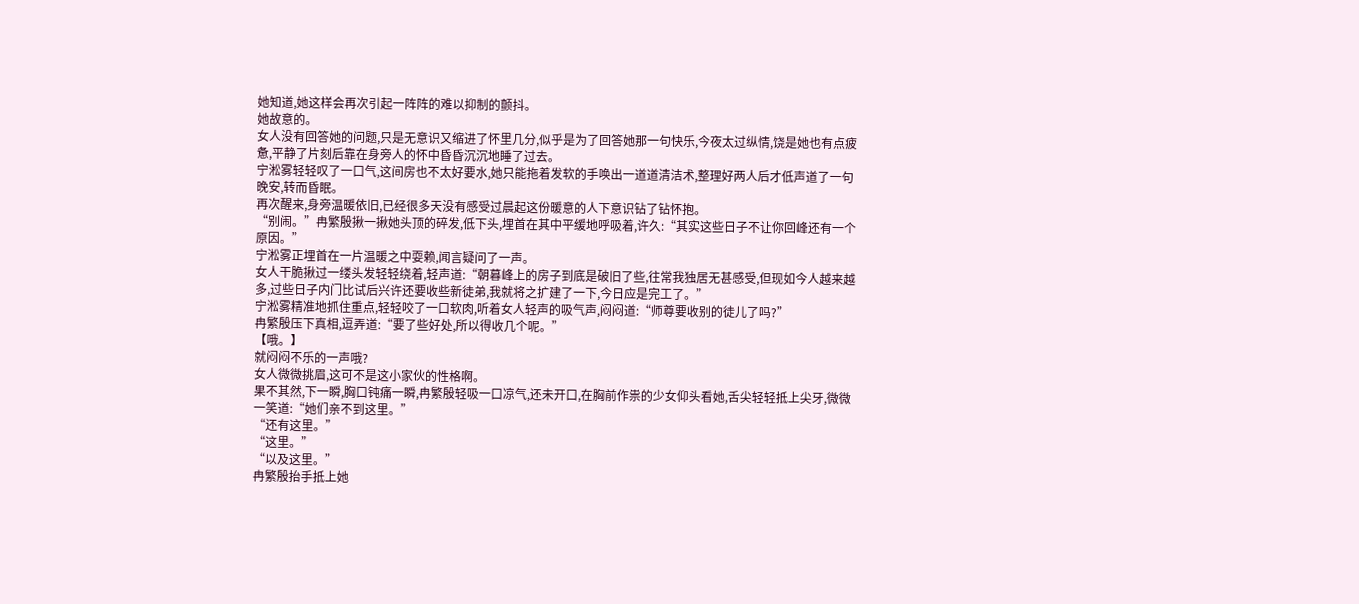她知道,她这样会再次引起一阵阵的难以抑制的颤抖。
她故意的。
女人没有回答她的问题,只是无意识又缩进了怀里几分,似乎是为了回答她那一句快乐,今夜太过纵情,饶是她也有点疲惫,平静了片刻后靠在身旁人的怀中昏昏沉沉地睡了过去。
宁淞雾轻轻叹了一口气,这间房也不太好要水,她只能拖着发软的手唤出一道道清洁术,整理好两人后才低声道了一句晚安,转而昏眠。
再次醒来,身旁温暖依旧,已经很多天没有感受过晨起这份暖意的人下意识钻了钻怀抱。
“别闹。”冉繁殷揪一揪她头顶的碎发,低下头,埋首在其中平缓地呼吸着,许久:“其实这些日子不让你回峰还有一个原因。”
宁淞雾正埋首在一片温暖之中耍赖,闻言疑问了一声。
女人干脆揪过一缕头发轻轻绕着,轻声道:“朝暮峰上的房子到底是破旧了些,往常我独居无甚感受,但现如今人越来越多,过些日子内门比试后兴许还要收些新徒弟,我就将之扩建了一下,今日应是完工了。”
宁淞雾精准地抓住重点,轻轻咬了一口软肉,听着女人轻声的吸气声,闷闷道:“师尊要收别的徒儿了吗?”
冉繁殷压下真相,逗弄道:“要了些好处,所以得收几个呢。”
【哦。】
就闷闷不乐的一声哦?
女人微微挑眉,这可不是这小家伙的性格啊。
果不其然,下一瞬,胸口钝痛一瞬,冉繁殷轻吸一口凉气,还未开口,在胸前作祟的少女仰头看她,舌尖轻轻抵上尖牙,微微一笑道:“她们亲不到这里。”
“还有这里。”
“这里。”
“以及这里。”
冉繁殷抬手抵上她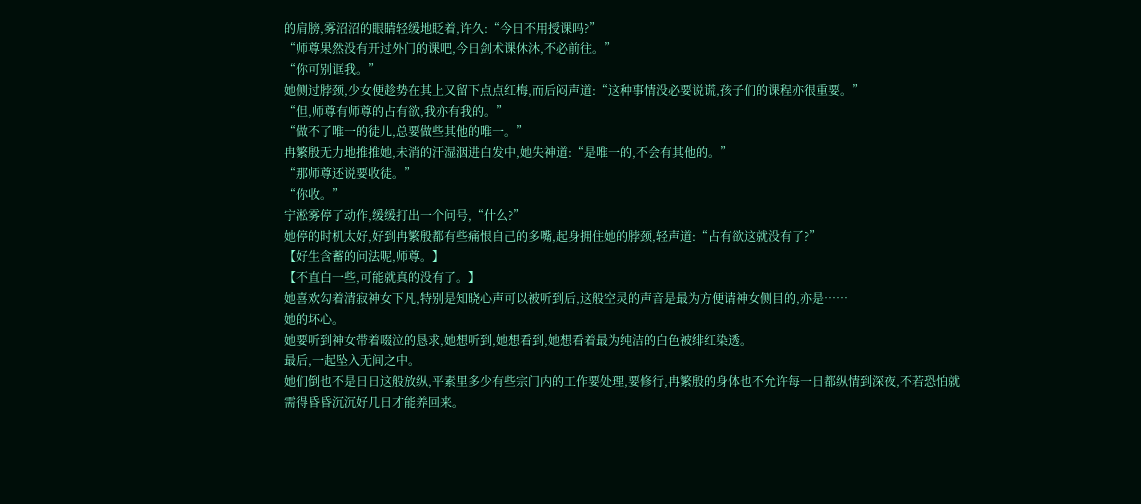的肩膀,雾沼沼的眼睛轻缓地眨着,许久:“今日不用授课吗?”
“师尊果然没有开过外门的课吧,今日剑术课休沐,不必前往。”
“你可别诓我。”
她侧过脖颈,少女便趁势在其上又留下点点红梅,而后闷声道:“这种事情没必要说谎,孩子们的课程亦很重要。”
“但,师尊有师尊的占有欲,我亦有我的。”
“做不了唯一的徒儿,总要做些其他的唯一。”
冉繁殷无力地推推她,未消的汗湿洇进白发中,她失神道:“是唯一的,不会有其他的。”
“那师尊还说要收徒。”
“你收。”
宁淞雾停了动作,缓缓打出一个问号,“什么?”
她停的时机太好,好到冉繁殷都有些痛恨自己的多嘴,起身拥住她的脖颈,轻声道:“占有欲这就没有了?”
【好生含蓄的问法呢,师尊。】
【不直白一些,可能就真的没有了。】
她喜欢勾着清寂神女下凡,特别是知晓心声可以被听到后,这般空灵的声音是最为方便请神女侧目的,亦是……
她的坏心。
她要听到神女带着啜泣的恳求,她想听到,她想看到,她想看着最为纯洁的白色被绯红染透。
最后,一起坠入无间之中。
她们倒也不是日日这般放纵,平素里多少有些宗门内的工作要处理,要修行,冉繁殷的身体也不允许每一日都纵情到深夜,不若恐怕就需得昏昏沉沉好几日才能养回来。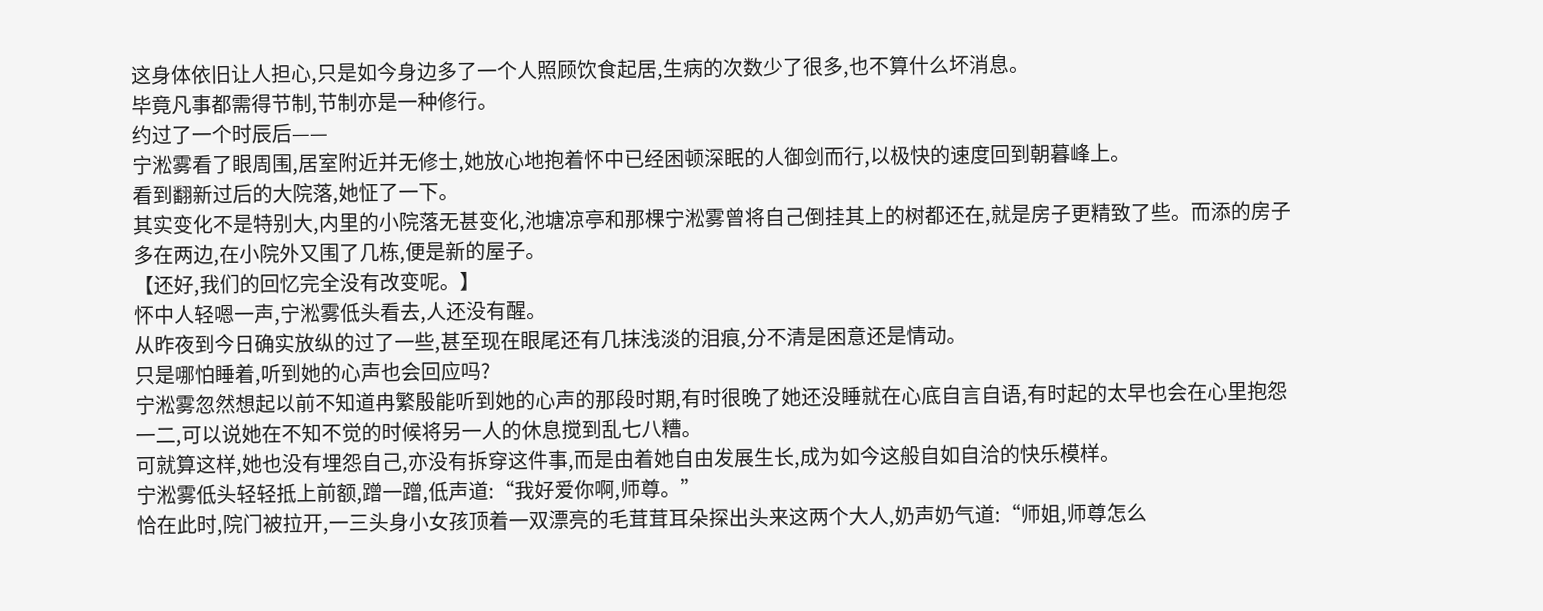这身体依旧让人担心,只是如今身边多了一个人照顾饮食起居,生病的次数少了很多,也不算什么坏消息。
毕竟凡事都需得节制,节制亦是一种修行。
约过了一个时辰后——
宁淞雾看了眼周围,居室附近并无修士,她放心地抱着怀中已经困顿深眠的人御剑而行,以极快的速度回到朝暮峰上。
看到翻新过后的大院落,她怔了一下。
其实变化不是特别大,内里的小院落无甚变化,池塘凉亭和那棵宁淞雾曾将自己倒挂其上的树都还在,就是房子更精致了些。而添的房子多在两边,在小院外又围了几栋,便是新的屋子。
【还好,我们的回忆完全没有改变呢。】
怀中人轻嗯一声,宁淞雾低头看去,人还没有醒。
从昨夜到今日确实放纵的过了一些,甚至现在眼尾还有几抹浅淡的泪痕,分不清是困意还是情动。
只是哪怕睡着,听到她的心声也会回应吗?
宁淞雾忽然想起以前不知道冉繁殷能听到她的心声的那段时期,有时很晚了她还没睡就在心底自言自语,有时起的太早也会在心里抱怨一二,可以说她在不知不觉的时候将另一人的休息搅到乱七八糟。
可就算这样,她也没有埋怨自己,亦没有拆穿这件事,而是由着她自由发展生长,成为如今这般自如自洽的快乐模样。
宁淞雾低头轻轻抵上前额,蹭一蹭,低声道:“我好爱你啊,师尊。”
恰在此时,院门被拉开,一三头身小女孩顶着一双漂亮的毛茸茸耳朵探出头来这两个大人,奶声奶气道:“师姐,师尊怎么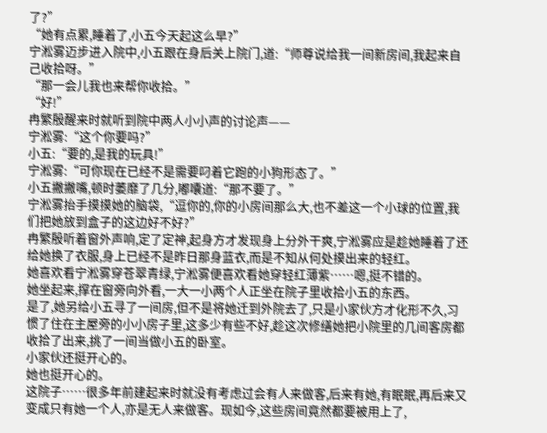了?”
“她有点累,睡着了,小五今天起这么早?”
宁淞雾迈步进入院中,小五跟在身后关上院门,道:“师尊说给我一间新房间,我起来自己收拾呀。”
“那一会儿我也来帮你收拾。”
“好!”
冉繁殷醒来时就听到院中两人小小声的讨论声——
宁淞雾:“这个你要吗?”
小五:“要的,是我的玩具!”
宁淞雾:“可你现在已经不是需要叼着它跑的小狗形态了。”
小五撇撇嘴,顿时萎靡了几分,嘟囔道:“那不要了。”
宁淞雾抬手摸摸她的脑袋,“逗你的,你的小房间那么大,也不差这一个小球的位置,我们把她放到盒子的这边好不好?”
冉繁殷听着窗外声响,定了定神,起身方才发现身上分外干爽,宁淞雾应是趁她睡着了还给她换了衣服,身上已经不是昨日那身蓝衣,而是不知从何处摸出来的轻红。
她喜欢看宁淞雾穿苍翠青绿,宁淞雾便喜欢看她穿轻红薄紫……嗯,挺不错的。
她坐起来,撑在窗旁向外看,一大一小两个人正坐在院子里收拾小五的东西。
是了,她另给小五寻了一间房,但不是将她迁到外院去了,只是小家伙方才化形不久,习惯了住在主屋旁的小小房子里,这多少有些不好,趁这次修缮她把小院里的几间客房都收拾了出来,挑了一间当做小五的卧室。
小家伙还挺开心的。
她也挺开心的。
这院子……很多年前建起来时就没有考虑过会有人来做客,后来有她,有眠眠,再后来又变成只有她一个人,亦是无人来做客。现如今,这些房间竟然都要被用上了,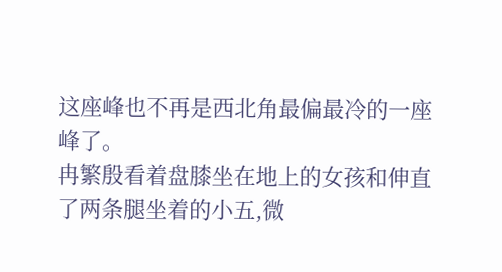这座峰也不再是西北角最偏最冷的一座峰了。
冉繁殷看着盘膝坐在地上的女孩和伸直了两条腿坐着的小五,微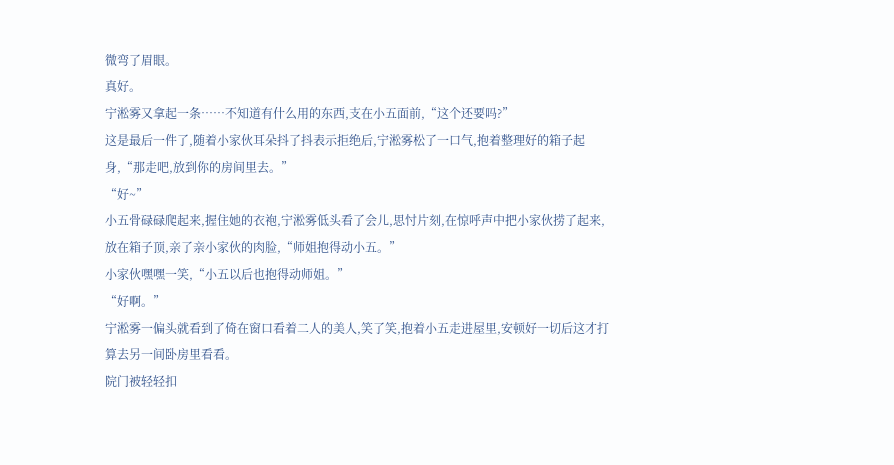微弯了眉眼。
真好。
宁淞雾又拿起一条……不知道有什么用的东西,支在小五面前,“这个还要吗?”
这是最后一件了,随着小家伙耳朵抖了抖表示拒绝后,宁淞雾松了一口气,抱着整理好的箱子起身,“那走吧,放到你的房间里去。”
“好~”
小五骨碌碌爬起来,握住她的衣袍,宁淞雾低头看了会儿,思忖片刻,在惊呼声中把小家伙捞了起来,放在箱子顶,亲了亲小家伙的肉脸,“师姐抱得动小五。”
小家伙嘿嘿一笑,“小五以后也抱得动师姐。”
“好啊。”
宁淞雾一偏头就看到了倚在窗口看着二人的美人,笑了笑,抱着小五走进屋里,安顿好一切后这才打算去另一间卧房里看看。
院门被轻轻扣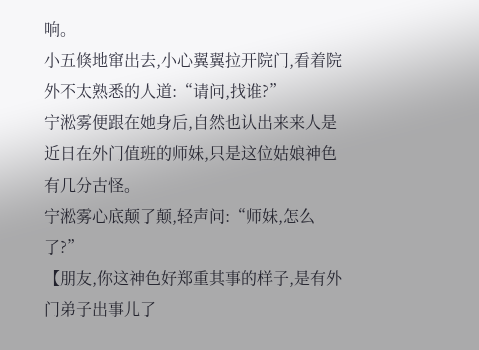响。
小五倏地窜出去,小心翼翼拉开院门,看着院外不太熟悉的人道:“请问,找谁?”
宁淞雾便跟在她身后,自然也认出来来人是近日在外门值班的师妹,只是这位姑娘神色有几分古怪。
宁淞雾心底颠了颠,轻声问:“师妹,怎么了?”
【朋友,你这神色好郑重其事的样子,是有外门弟子出事儿了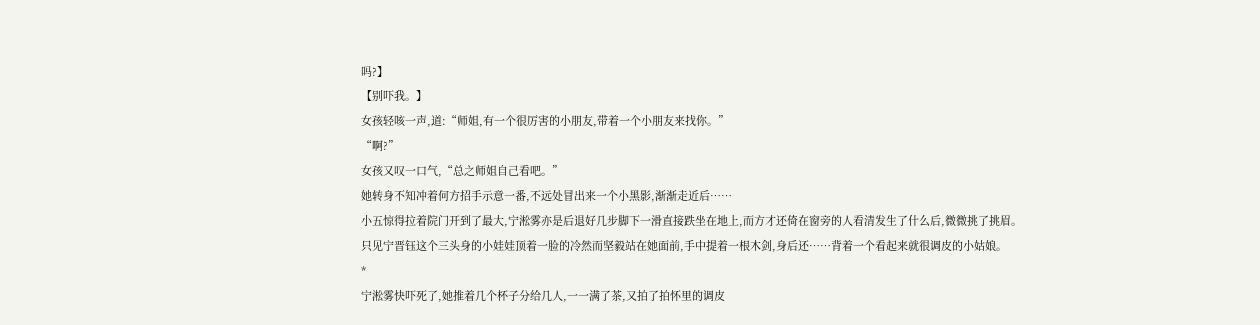吗?】
【别吓我。】
女孩轻咳一声,道:“师姐,有一个很厉害的小朋友,带着一个小朋友来找你。”
“啊?”
女孩又叹一口气,“总之师姐自己看吧。”
她转身不知冲着何方招手示意一番,不远处冒出来一个小黑影,渐渐走近后……
小五惊得拉着院门开到了最大,宁淞雾亦是后退好几步脚下一滑直接跌坐在地上,而方才还倚在窗旁的人看清发生了什么后,微微挑了挑眉。
只见宁晋钰这个三头身的小娃娃顶着一脸的冷然而坚毅站在她面前,手中提着一根木剑,身后还……背着一个看起来就很调皮的小姑娘。
*
宁淞雾快吓死了,她推着几个杯子分给几人,一一满了茶,又拍了拍怀里的调皮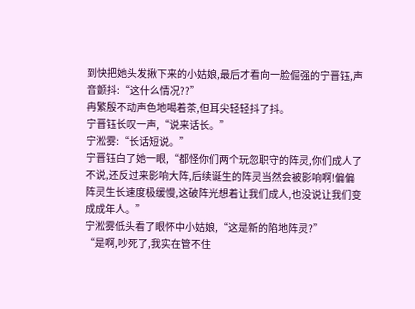到快把她头发揪下来的小姑娘,最后才看向一脸倔强的宁晋钰,声音颤抖:“这什么情况??”
冉繁殷不动声色地喝着茶,但耳尖轻轻抖了抖。
宁晋钰长叹一声,“说来话长。”
宁淞雾:“长话短说。”
宁晋钰白了她一眼,“都怪你们两个玩忽职守的阵灵,你们成人了不说,还反过来影响大阵,后续诞生的阵灵当然会被影响啊!偏偏阵灵生长速度极缓慢,这破阵光想着让我们成人,也没说让我们变成成年人。”
宁淞雾低头看了眼怀中小姑娘,“这是新的陷地阵灵?”
“是啊,吵死了,我实在管不住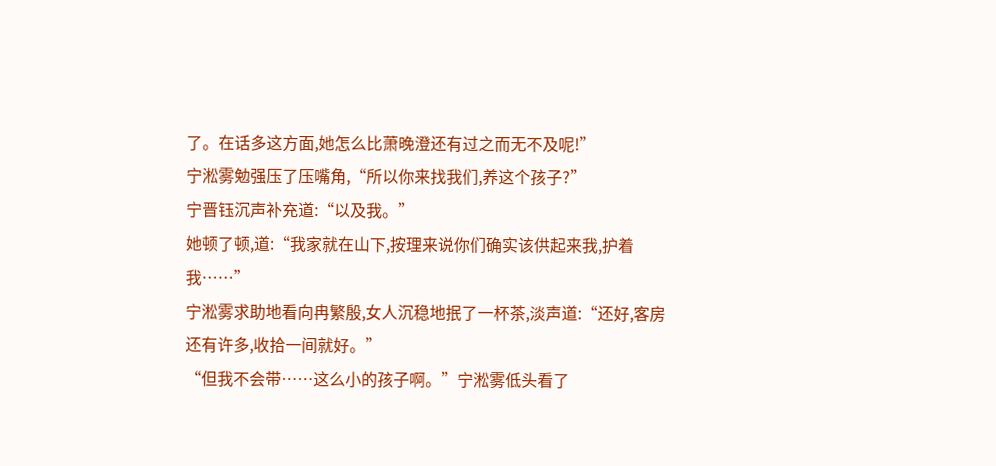了。在话多这方面,她怎么比萧晚澄还有过之而无不及呢!”
宁淞雾勉强压了压嘴角,“所以你来找我们,养这个孩子?”
宁晋钰沉声补充道:“以及我。”
她顿了顿,道:“我家就在山下,按理来说你们确实该供起来我,护着我……”
宁淞雾求助地看向冉繁殷,女人沉稳地抿了一杯茶,淡声道:“还好,客房还有许多,收拾一间就好。”
“但我不会带……这么小的孩子啊。”宁淞雾低头看了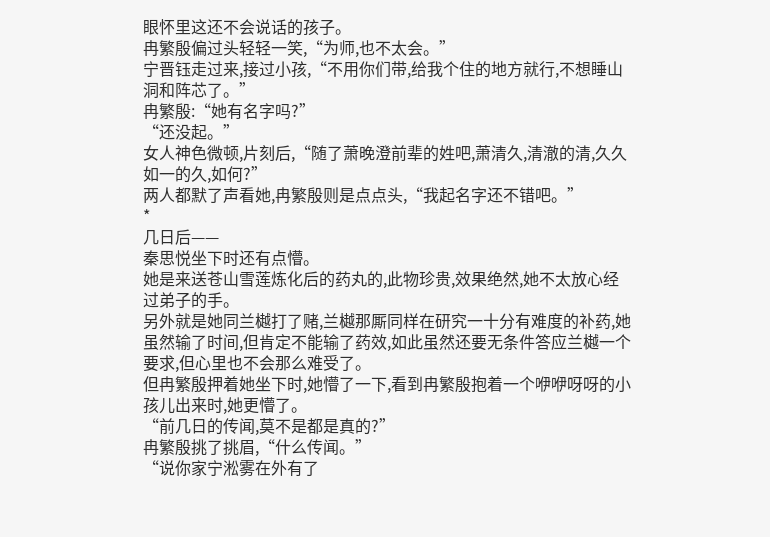眼怀里这还不会说话的孩子。
冉繁殷偏过头轻轻一笑,“为师,也不太会。”
宁晋钰走过来,接过小孩,“不用你们带,给我个住的地方就行,不想睡山洞和阵芯了。”
冉繁殷:“她有名字吗?”
“还没起。”
女人神色微顿,片刻后,“随了萧晚澄前辈的姓吧,萧清久,清澈的清,久久如一的久,如何?”
两人都默了声看她,冉繁殷则是点点头,“我起名字还不错吧。”
*
几日后——
秦思悦坐下时还有点懵。
她是来送苍山雪莲炼化后的药丸的,此物珍贵,效果绝然,她不太放心经过弟子的手。
另外就是她同兰樾打了赌,兰樾那厮同样在研究一十分有难度的补药,她虽然输了时间,但肯定不能输了药效,如此虽然还要无条件答应兰樾一个要求,但心里也不会那么难受了。
但冉繁殷押着她坐下时,她懵了一下,看到冉繁殷抱着一个咿咿呀呀的小孩儿出来时,她更懵了。
“前几日的传闻,莫不是都是真的?”
冉繁殷挑了挑眉,“什么传闻。”
“说你家宁淞雾在外有了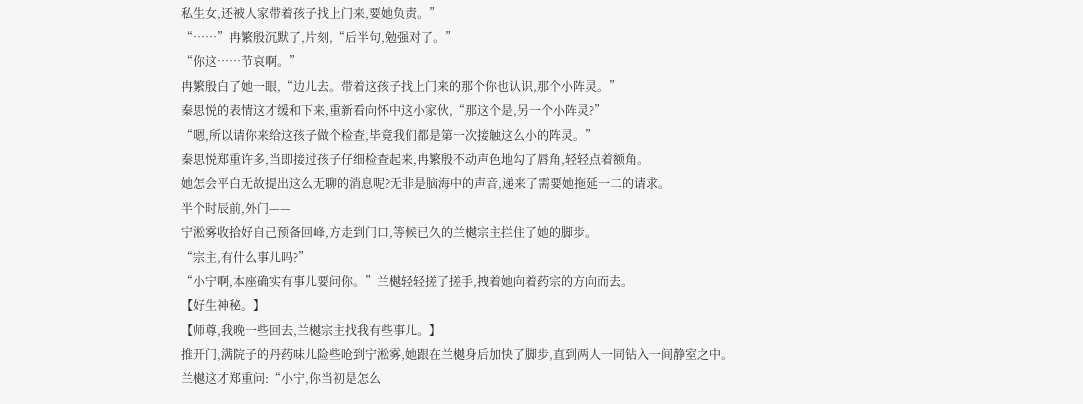私生女,还被人家带着孩子找上门来,要她负责。”
“……”冉繁殷沉默了,片刻,“后半句,勉强对了。”
“你这……节哀啊。”
冉繁殷白了她一眼,“边儿去。带着这孩子找上门来的那个你也认识,那个小阵灵。”
秦思悦的表情这才缓和下来,重新看向怀中这小家伙,“那这个是,另一个小阵灵?”
“嗯,所以请你来给这孩子做个检查,毕竟我们都是第一次接触这么小的阵灵。”
秦思悦郑重许多,当即接过孩子仔细检查起来,冉繁殷不动声色地勾了唇角,轻轻点着额角。
她怎会平白无故提出这么无聊的消息呢?无非是脑海中的声音,递来了需要她拖延一二的请求。
半个时辰前,外门——
宁淞雾收拾好自己预备回峰,方走到门口,等候已久的兰樾宗主拦住了她的脚步。
“宗主,有什么事儿吗?”
“小宁啊,本座确实有事儿要问你。”兰樾轻轻搓了搓手,拽着她向着药宗的方向而去。
【好生神秘。】
【师尊,我晚一些回去,兰樾宗主找我有些事儿。】
推开门,满院子的丹药味儿险些呛到宁淞雾,她跟在兰樾身后加快了脚步,直到两人一同钻入一间静室之中。
兰樾这才郑重问:“小宁,你当初是怎么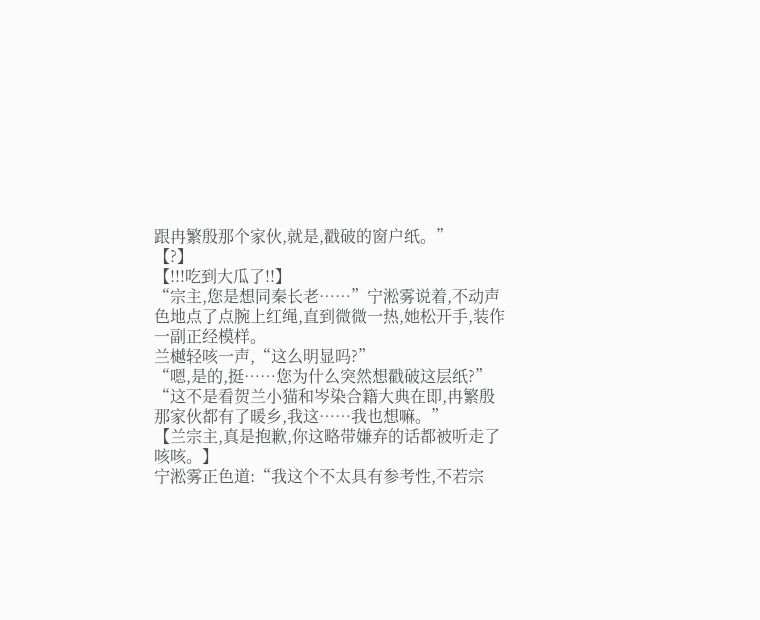跟冉繁殷那个家伙,就是,戳破的窗户纸。”
【?】
【!!!吃到大瓜了!!】
“宗主,您是想同秦长老……”宁淞雾说着,不动声色地点了点腕上红绳,直到微微一热,她松开手,装作一副正经模样。
兰樾轻咳一声,“这么明显吗?”
“嗯,是的,挺……您为什么突然想戳破这层纸?”
“这不是看贺兰小猫和岑染合籍大典在即,冉繁殷那家伙都有了暖乡,我这……我也想嘛。”
【兰宗主,真是抱歉,你这略带嫌弃的话都被听走了咳咳。】
宁淞雾正色道:“我这个不太具有参考性,不若宗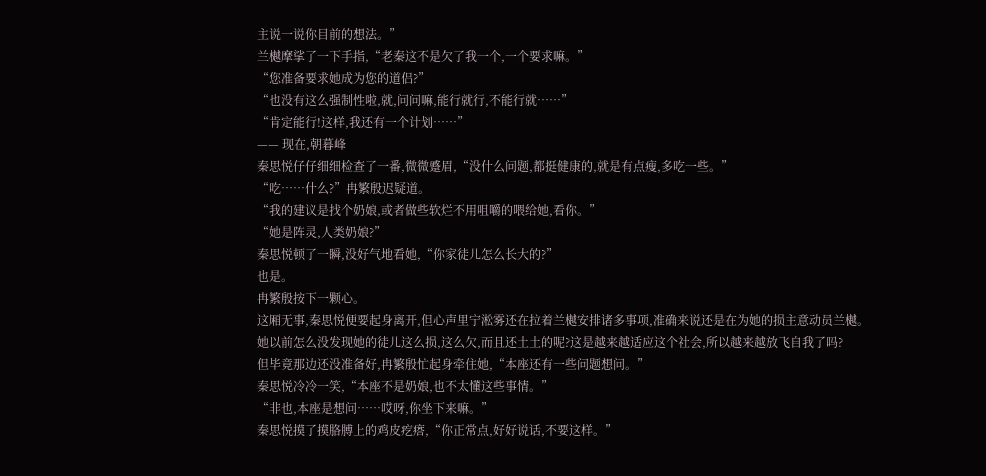主说一说你目前的想法。”
兰樾摩挲了一下手指,“老秦这不是欠了我一个,一个要求嘛。”
“您准备要求她成为您的道侣?”
“也没有这么强制性啦,就,问问嘛,能行就行,不能行就……”
“肯定能行!这样,我还有一个计划……”
—— 现在,朝暮峰
秦思悦仔仔细细检查了一番,微微蹙眉,“没什么问题,都挺健康的,就是有点瘦,多吃一些。”
“吃……什么?”冉繁殷迟疑道。
“我的建议是找个奶娘,或者做些软烂不用咀嚼的喂给她,看你。”
“她是阵灵,人类奶娘?”
秦思悦顿了一瞬,没好气地看她,“你家徒儿怎么长大的?”
也是。
冉繁殷按下一颗心。
这厢无事,秦思悦便要起身离开,但心声里宁淞雾还在拉着兰樾安排诸多事项,准确来说还是在为她的损主意动员兰樾。
她以前怎么没发现她的徒儿这么损,这么欠,而且还土土的呢?这是越来越适应这个社会,所以越来越放飞自我了吗?
但毕竟那边还没准备好,冉繁殷忙起身牵住她,“本座还有一些问题想问。”
秦思悦冷冷一笑,“本座不是奶娘,也不太懂这些事情。”
“非也,本座是想问……哎呀,你坐下来嘛。”
秦思悦摸了摸胳膊上的鸡皮疙瘩,“你正常点,好好说话,不要这样。”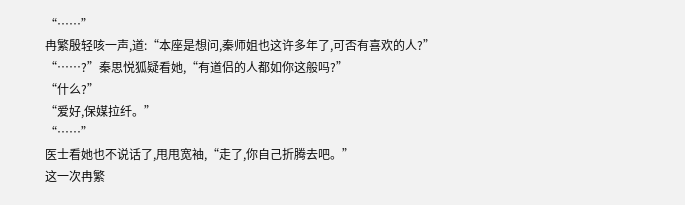“……”
冉繁殷轻咳一声,道:“本座是想问,秦师姐也这许多年了,可否有喜欢的人?”
“……?”秦思悦狐疑看她,“有道侣的人都如你这般吗?”
“什么?”
“爱好,保媒拉纤。”
“……”
医士看她也不说话了,甩甩宽袖,“走了,你自己折腾去吧。”
这一次冉繁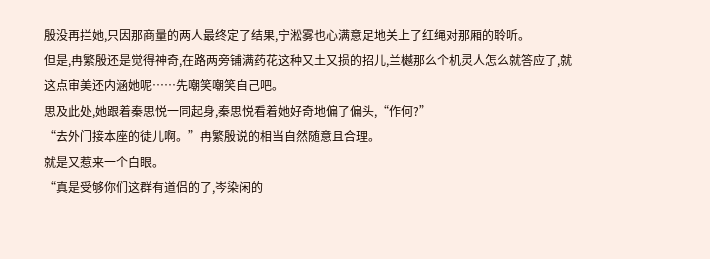殷没再拦她,只因那商量的两人最终定了结果,宁淞雾也心满意足地关上了红绳对那厢的聆听。
但是,冉繁殷还是觉得神奇,在路两旁铺满药花这种又土又损的招儿,兰樾那么个机灵人怎么就答应了,就这点审美还内涵她呢……先嘲笑嘲笑自己吧。
思及此处,她跟着秦思悦一同起身,秦思悦看着她好奇地偏了偏头,“作何?”
“去外门接本座的徒儿啊。”冉繁殷说的相当自然随意且合理。
就是又惹来一个白眼。
“真是受够你们这群有道侣的了,岑染闲的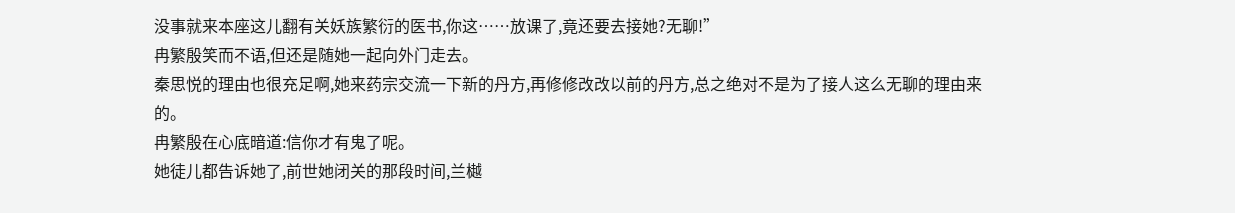没事就来本座这儿翻有关妖族繁衍的医书,你这……放课了,竟还要去接她?无聊!”
冉繁殷笑而不语,但还是随她一起向外门走去。
秦思悦的理由也很充足啊,她来药宗交流一下新的丹方,再修修改改以前的丹方,总之绝对不是为了接人这么无聊的理由来的。
冉繁殷在心底暗道:信你才有鬼了呢。
她徒儿都告诉她了,前世她闭关的那段时间,兰樾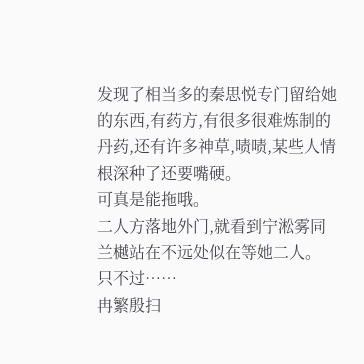发现了相当多的秦思悦专门留给她的东西,有药方,有很多很难炼制的丹药,还有许多神草,啧啧,某些人情根深种了还要嘴硬。
可真是能拖哦。
二人方落地外门,就看到宁淞雾同兰樾站在不远处似在等她二人。
只不过……
冉繁殷扫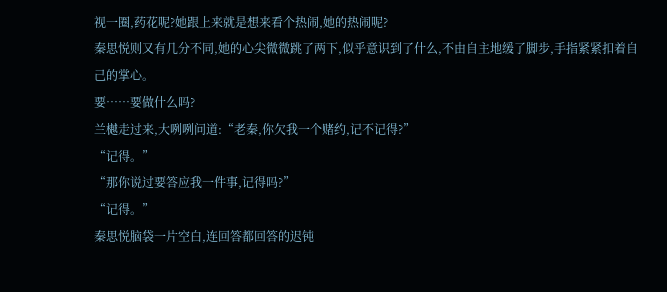视一圈,药花呢?她跟上来就是想来看个热闹,她的热闹呢?
秦思悦则又有几分不同,她的心尖微微跳了两下,似乎意识到了什么,不由自主地缓了脚步,手指紧紧扣着自己的掌心。
要……要做什么吗?
兰樾走过来,大咧咧问道:“老秦,你欠我一个赌约,记不记得?”
“记得。”
“那你说过要答应我一件事,记得吗?”
“记得。”
秦思悦脑袋一片空白,连回答都回答的迟钝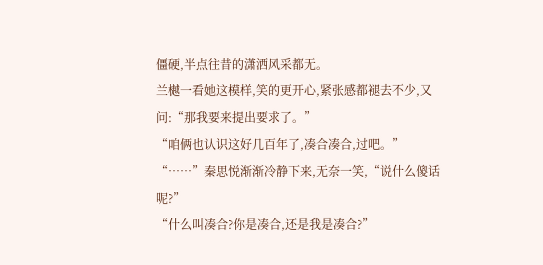僵硬,半点往昔的潇洒风采都无。
兰樾一看她这模样,笑的更开心,紧张感都褪去不少,又问:“那我要来提出要求了。”
“咱俩也认识这好几百年了,凑合凑合,过吧。”
“……”秦思悦渐渐冷静下来,无奈一笑,“说什么傻话呢?”
“什么叫凑合?你是凑合,还是我是凑合?”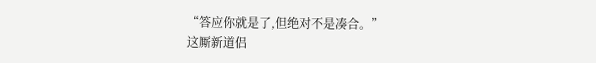“答应你就是了,但绝对不是凑合。”
这厮新道侣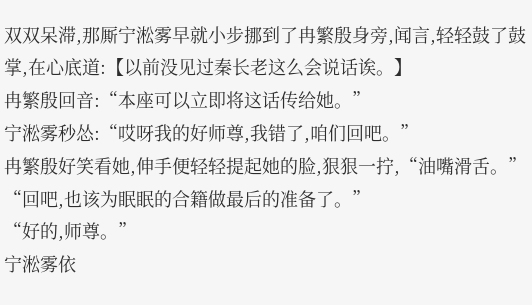双双呆滞,那厮宁淞雾早就小步挪到了冉繁殷身旁,闻言,轻轻鼓了鼓掌,在心底道:【以前没见过秦长老这么会说话诶。】
冉繁殷回音:“本座可以立即将这话传给她。”
宁淞雾秒怂:“哎呀我的好师尊,我错了,咱们回吧。”
冉繁殷好笑看她,伸手便轻轻提起她的脸,狠狠一拧,“油嘴滑舌。”
“回吧,也该为眠眠的合籍做最后的准备了。”
“好的,师尊。”
宁淞雾依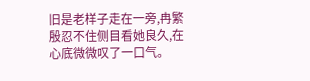旧是老样子走在一旁,冉繁殷忍不住侧目看她良久,在心底微微叹了一口气。